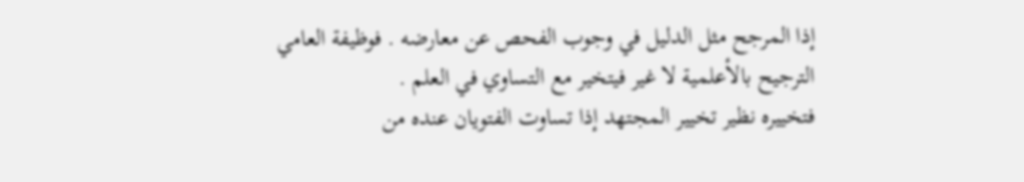إذا المرجح مثل الدليل في وجوب الفحص عن معارضه . فوظيفة العامي الترجيح بالأعلمية لا غير فيتخير مع التساوي في العلم .
فتخييره نظير تخيير المجتهد إذا تساوت الفتويان عنده من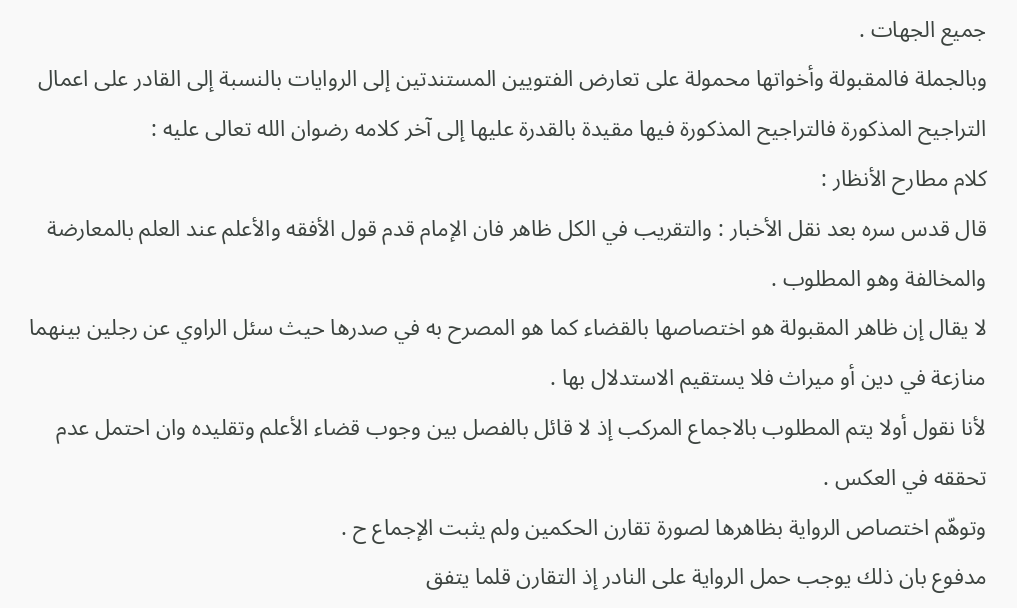جميع الجهات .
وبالجملة فالمقبولة وأخواتها محمولة على تعارض الفتويين المستندتين إلى الروايات بالنسبة إلى القادر على اعمال التراجيح المذكورة فالتراجيح المذكورة فيها مقيدة بالقدرة عليها إلى آخر كلامه رضوان الله تعالى عليه :
كلام مطارح الأنظار :
قال قدس سره بعد نقل الأخبار : والتقريب في الكل ظاهر فان الإمام قدم قول الأفقه والأعلم عند العلم بالمعارضة والمخالفة وهو المطلوب .
لا يقال إن ظاهر المقبولة هو اختصاصها بالقضاء كما هو المصرح به في صدرها حيث سئل الراوي عن رجلين بينهما منازعة في دين أو ميراث فلا يستقيم الاستدلال بها .
لأنا نقول أولا يتم المطلوب بالاجماع المركب إذ لا قائل بالفصل بين وجوب قضاء الأعلم وتقليده وان احتمل عدم تحققه في العكس .
وتوهّم اختصاص الرواية بظاهرها لصورة تقارن الحكمين ولم يثبت الإجماع ح .
مدفوع بان ذلك يوجب حمل الرواية على النادر إذ التقارن قلما يتفق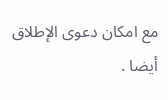مع امكان دعوى الإطلاق أيضا .